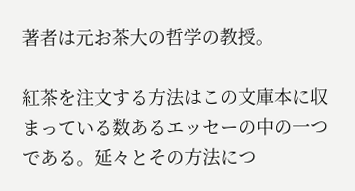著者は元お茶大の哲学の教授。

紅茶を注文する方法はこの文庫本に収まっている数あるエッセーの中の一つである。延々とその方法につ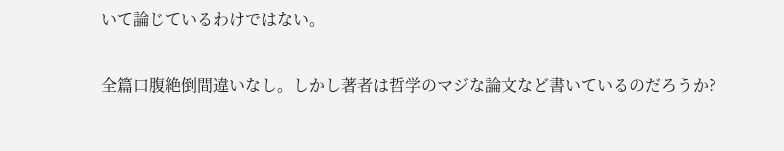いて論じているわけではない。

全篇口腹絶倒間違いなし。しかし著者は哲学のマジな論文など書いているのだろうか?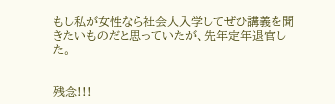もし私が女性なら社会人入学してぜひ講義を聞きたいものだと思っていたが、先年定年退官した。


残念!!!